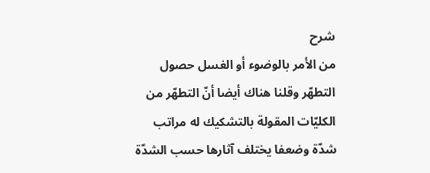شرح
من الأمر بالوضوء أو الغسل حصول التطهّر وقلنا هناك أيضا أنّ التطهّر من الكليّات المقولة بالتشكيك له مراتب شدّة وضعفا يختلف آثارها حسب الشدّة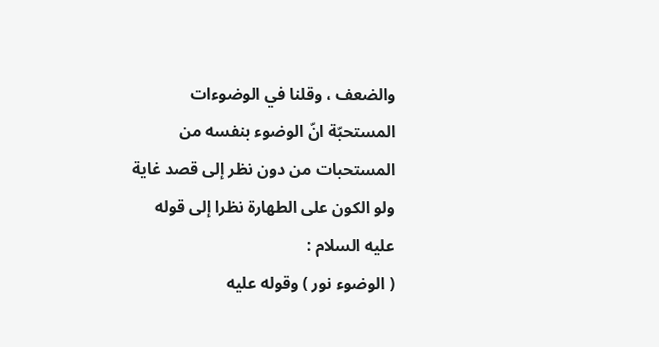والضعف ، وقلنا في الوضوءات المستحبّة انّ الوضوء بنفسه من المستحبات من دون نظر إلى قصد غاية ولو الكون على الطهارة نظرا إلى قوله عليه السلام :
( الوضوء نور ) وقوله عليه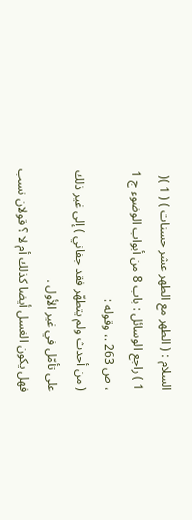السلام : ( الطهر مع الطهر عشر حسنات ) ( 1 )( 1 ) راجع الوسائل : باب 8 من أبواب الوضوء ج 1 ، ص 263 .، وقوله :
( من أحدث ولم يتطهّر فقد جفاني ) إلى غير ذلك على تأمّل في غير الأول .
فهل يكون الغسل أيضا كذلك أم لا ؟ قولان نسب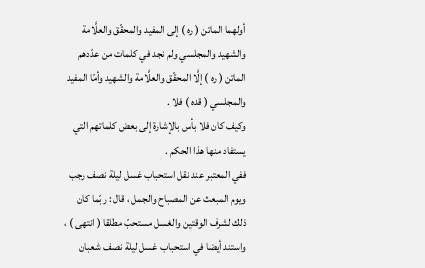أولهما الماتن ( ره ) إلى المفيد والمحقّق والعلَّامة والشهيد والمجلسي ولم نجد في كلمات من عدّدهم الماتن ( ره ) إلَّا المحقّق والعلَّامة والشهيد وأمّا المفيد والمجلسي ( قده ) فلا .
وكيف كان فلا بأس بالإشارة إلى بعض كلماتهم التي يستفاد منها هذا الحكم .
ففي المعتبر عند نقل استحباب غسل ليلة نصف رجب ويوم المبعث عن المصباح والجمل ، قال : ربّما كان ذلك لشرف الوقتين والغسل مستحبّ مطلقا ( انتهى ) ، واستند أيضا في استحباب غسل ليلة نصف شعبان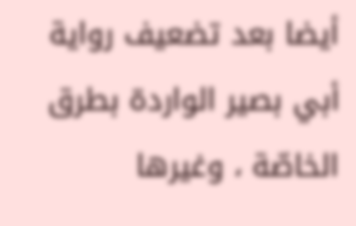أيضا بعد تضعيف رواية أبي بصير الواردة بطرق الخاصّة ، وغيرها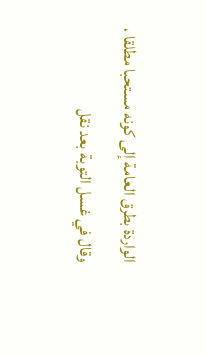الواردة بطرق العامة إلى كونه مستحبا مطلقا ، وقال في غسل التوبة بعد نقل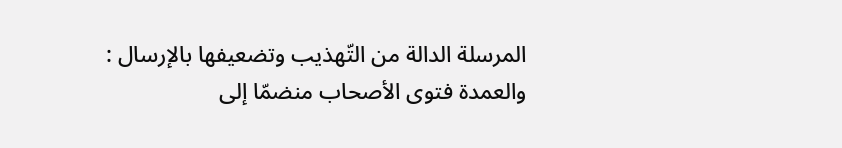المرسلة الدالة من التّهذيب وتضعيفها بالإرسال : والعمدة فتوى الأصحاب منضمّا إلى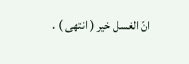انّ الغسل خير ( انتهى ) .